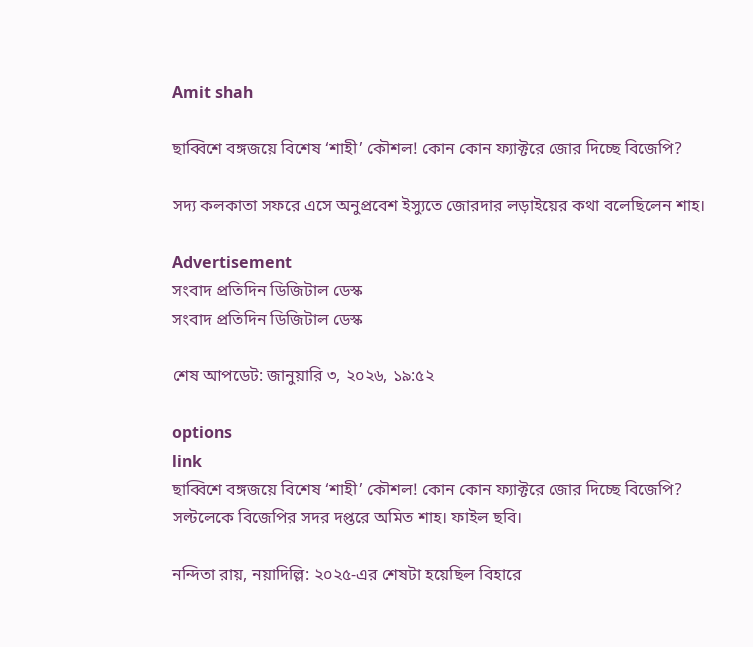Amit shah

ছাব্বিশে বঙ্গজয়ে বিশেষ ‘শাহী’ কৌশল! কোন কোন ফ্যাক্টরে জোর দিচ্ছে বিজেপি?

সদ্য কলকাতা সফরে এসে অনুপ্রবেশ ইস্যুতে জোরদার লড়াইয়ের কথা বলেছিলেন শাহ।

Advertisement
সংবাদ প্রতিদিন ডিজিটাল ডেস্ক
সংবাদ প্রতিদিন ডিজিটাল ডেস্ক

শেষ আপডেট: জানুয়ারি ৩, ২০২৬, ১৯:৫২

options
link
ছাব্বিশে বঙ্গজয়ে বিশেষ ‘শাহী’ কৌশল! কোন কোন ফ্যাক্টরে জোর দিচ্ছে বিজেপি?
সল্টলেকে বিজেপির সদর দপ্তরে অমিত শাহ। ফাইল ছবি।

নন্দিতা রায়, নয়াদিল্লি: ২০২৫-এর শেষটা হয়েছিল বিহারে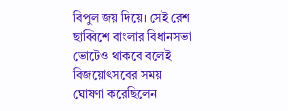বিপুল জয় দিয়ে। সেই রেশ ছাব্বিশে বাংলার বিধানসভা ভোটেও থাকবে বলেই বিজয়োৎসবের সময় ঘোষণা করেছিলেন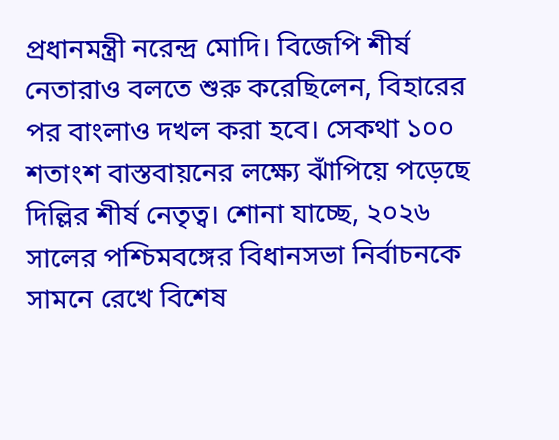প্রধানমন্ত্রী নরেন্দ্র মোদি। বিজেপি শীর্ষ নেতারাও বলতে শুরু করেছিলেন, বিহারের পর বাংলাও দখল করা হবে। সেকথা ১০০ শতাংশ বাস্তবায়নের লক্ষ্যে ঝাঁপিয়ে পড়েছে দিল্লির শীর্ষ নেতৃত্ব। শোনা যাচ্ছে, ২০২৬ সালের পশ্চিমবঙ্গের বিধানসভা নির্বাচনকে সামনে রেখে বিশেষ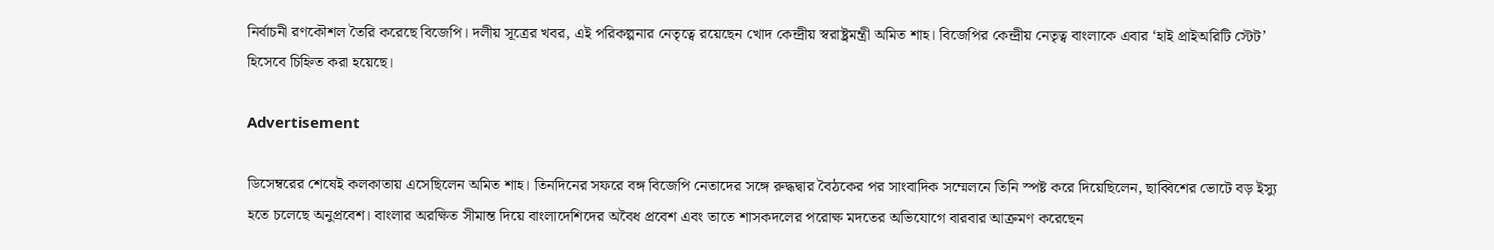নির্বাচনী রণকৌশল তৈরি করেছে বিজেপি। দলীয় সূত্রের খবর, এই পরিকল্পনার নেতৃত্বে রয়েছেন খোদ কেন্দ্রীয় স্বরাষ্ট্রমন্ত্রী অমিত শাহ। বিজেপির কেন্দ্রীয় নেতৃত্ব বাংলাকে এবার ‘হাই প্রাইঅরিটি স্টেট’ হিসেবে চিহ্নিত করা হয়েছে।

Advertisement

ডিসেম্বরের শেষেই কলকাতায় এসেছিলেন অমিত শাহ। তিনদিনের সফরে বঙ্গ বিজেপি নেতাদের সঙ্গে রুদ্ধদ্বার বৈঠকের পর সাংবাদিক সম্মেলনে তিনি স্পষ্ট করে দিয়েছিলেন, ছাব্বিশের ভোটে বড় ইস্যু হতে চলেছে অনুপ্রবেশ। বাংলার অরক্ষিত সীমান্ত দিয়ে বাংলাদেশিদের অবৈধ প্রবেশ এবং তাতে শাসকদলের পরোক্ষ মদতের অভিযোগে বারবার আক্রমণ করেছেন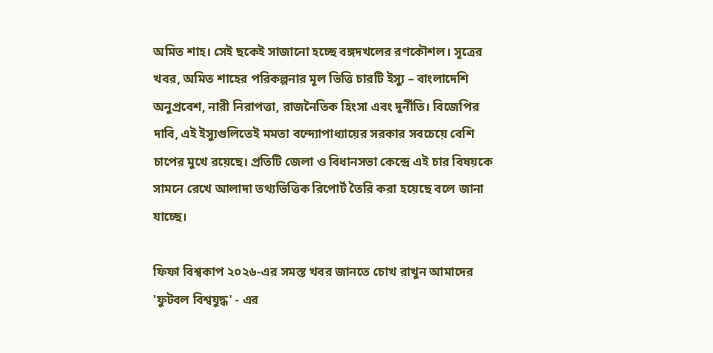অমিত শাহ। সেই ছকেই সাজানো হচ্ছে বঙ্গদখলের রণকৌশল। সূত্রের খবর, অমিত শাহের পরিকল্পনার মূল ভিত্তি চারটি ইস্যু – বাংলাদেশি অনুপ্রবেশ, নারী নিরাপত্তা, রাজনৈতিক হিংসা এবং দুর্নীতি। বিজেপির দাবি, এই ইস্যুগুলিতেই মমতা বন্দ্যোপাধ্যায়ের সরকার সবচেয়ে বেশি চাপের মুখে রয়েছে। প্রতিটি জেলা ও বিধানসভা কেন্দ্রে এই চার বিষয়কে সামনে রেখে আলাদা তথ্যভিত্তিক রিপোর্ট তৈরি করা হয়েছে বলে জানা যাচ্ছে।

ফিফা বিশ্বকাপ ২০২৬-এর সমস্ত খবর জানতে চোখ রাখুন আমাদের 'ফুটবল বিশ্বযুদ্ধ' - এর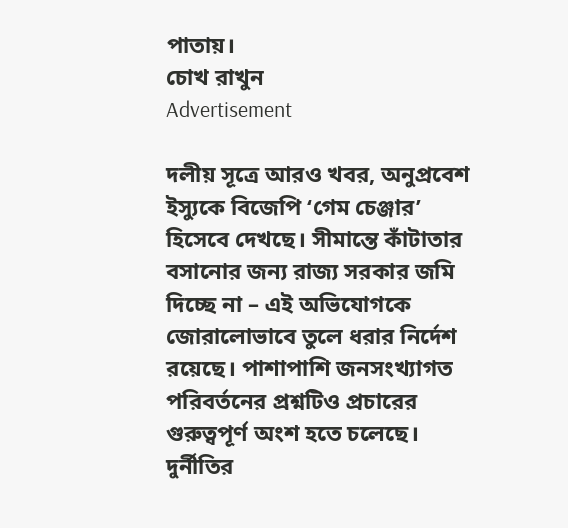পাতায়।
চোখ রাখুন
Advertisement

দলীয় সূত্রে আরও খবর, অনুপ্রবেশ ইস্যুকে বিজেপি ‘গেম চেঞ্জার’ হিসেবে দেখছে। সীমান্তে কাঁটাতার বসানোর জন্য রাজ্য সরকার জমি দিচ্ছে না – এই অভিযোগকে জোরালোভাবে তুলে ধরার নির্দেশ রয়েছে। পাশাপাশি জনসংখ্যাগত পরিবর্তনের প্রশ্নটিও প্রচারের গুরুত্বপূর্ণ অংশ হতে চলেছে। দুর্নীতির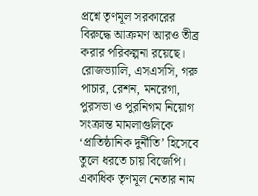প্রশ্নে তৃণমূল সরকারের বিরুদ্ধে আক্রমণ আরও তীব্র করার পরিকল্পনা রয়েছে। রোজভ্যালি, এসএসসি, গরু পাচার, রেশন, মনরেগা, পুরসভা ও পুরনিগম নিয়োগ সংক্রান্ত মামলাগুলিকে ‘প্রাতিষ্ঠানিক দুর্নীতি’ হিসেবে তুলে ধরতে চায় বিজেপি। একাধিক তৃণমূল নেতার নাম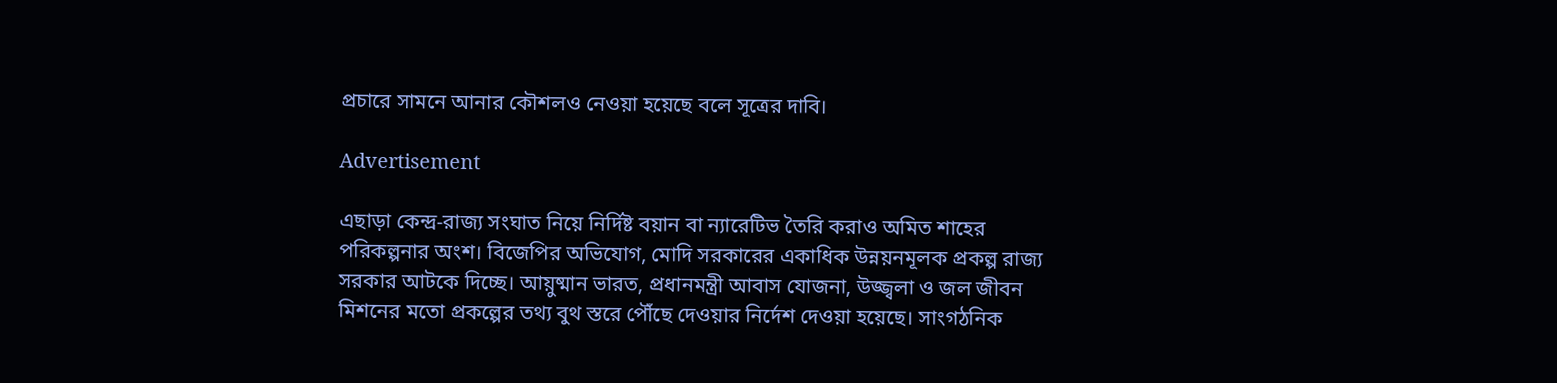প্রচারে সামনে আনার কৌশলও নেওয়া হয়েছে বলে সূত্রের দাবি।

Advertisement

এছাড়া কেন্দ্র-রাজ্য সংঘাত নিয়ে নির্দিষ্ট বয়ান বা ন্যারেটিভ তৈরি করাও অমিত শাহের পরিকল্পনার অংশ। বিজেপির অভিযোগ, মোদি সরকারের একাধিক উন্নয়নমূলক প্রকল্প রাজ্য সরকার আটকে দিচ্ছে। আয়ুষ্মান ভারত, প্রধানমন্ত্রী আবাস যোজনা, উজ্জ্বলা ও জল জীবন মিশনের মতো প্রকল্পের তথ্য বুথ স্তরে পৌঁছে দেওয়ার নির্দেশ দেওয়া হয়েছে। সাংগঠনিক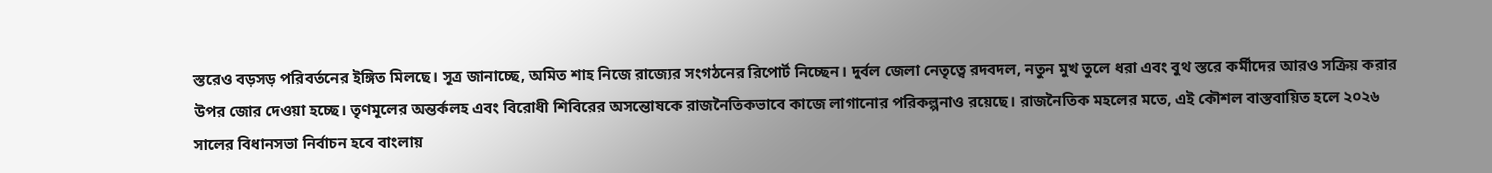স্তরেও বড়সড় পরিবর্তনের ইঙ্গিত মিলছে। সূত্র জানাচ্ছে, অমিত শাহ নিজে রাজ্যের সংগঠনের রিপোর্ট নিচ্ছেন। দুর্বল জেলা নেতৃত্বে রদবদল, নতুন মুখ তুলে ধরা এবং বুথ স্তরে কর্মীদের আরও সক্রিয় করার উপর জোর দেওয়া হচ্ছে। তৃণমূলের অন্তর্কলহ এবং বিরোধী শিবিরের অসন্তোষকে রাজনৈতিকভাবে কাজে লাগানোর পরিকল্পনাও রয়েছে। রাজনৈতিক মহলের মতে, এই কৌশল বাস্তবায়িত হলে ২০২৬ সালের বিধানসভা নির্বাচন হবে বাংলায়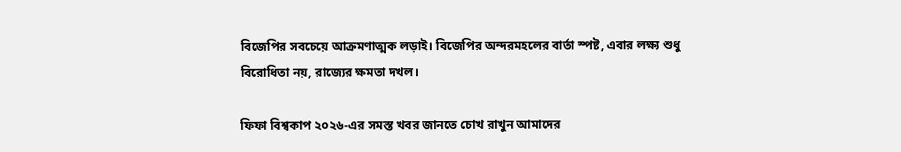বিজেপির সবচেয়ে আক্রমণাত্মক লড়াই। বিজেপির অন্দরমহলের বার্তা স্পষ্ট, এবার লক্ষ্য শুধু বিরোধিতা নয়, রাজ্যের ক্ষমতা দখল।

ফিফা বিশ্বকাপ ২০২৬-এর সমস্ত খবর জানতে চোখ রাখুন আমাদের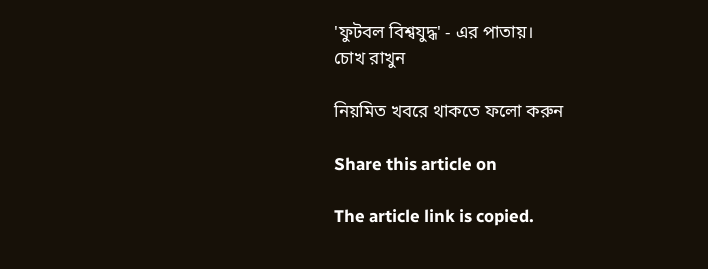'ফুটবল বিশ্বযুদ্ধ' - এর পাতায়।
চোখ রাখুন

নিয়মিত খবরে থাকতে ফলো করুন

Share this article on

The article link is copied.